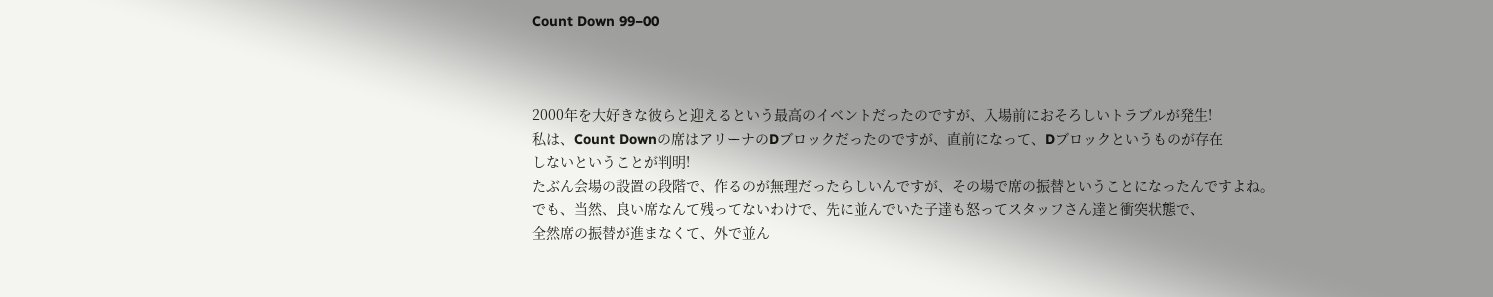Count Down 99−00



2000年を大好きな彼らと迎えるという最高のイベントだったのですが、入場前におそろしいトラブルが発生!
私は、Count Downの席はアリーナのDブロックだったのですが、直前になって、Dブロックというものが存在
しないということが判明!
たぶん会場の設置の段階で、作るのが無理だったらしいんですが、その場で席の振替ということになったんですよね。
でも、当然、良い席なんて残ってないわけで、先に並んでいた子達も怒ってスタッフさん達と衝突状態で、
全然席の振替が進まなくて、外で並ん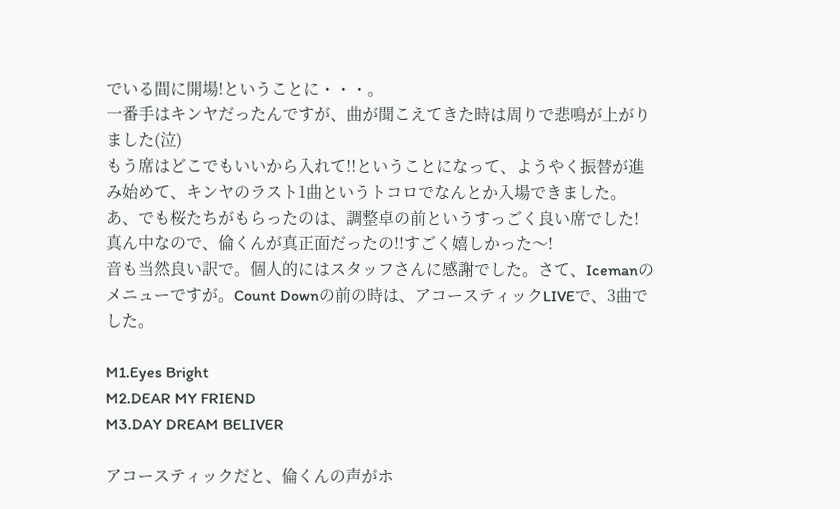でいる間に開場!ということに・・・。
一番手はキンヤだったんですが、曲が聞こえてきた時は周りで悲鳴が上がりました(泣)
もう席はどこでもいいから入れて!!ということになって、ようやく振替が進み始めて、キンヤのラスト1曲というトコロでなんとか入場できました。
あ、でも桜たちがもらったのは、調整卓の前というすっごく良い席でした!
真ん中なので、倫くんが真正面だったの!!すごく嬉しかった〜!
音も当然良い訳で。個人的にはスタッフさんに感謝でした。さて、Icemanのメニューですが。Count Downの前の時は、アコースティックLIVEで、3曲でした。

M1.Eyes Bright
M2.DEAR MY FRIEND
M3.DAY DREAM BELIVER

アコースティックだと、倫くんの声がホ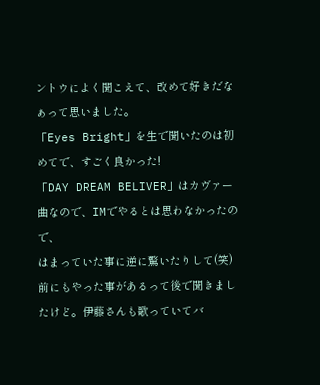ントウによく聞こえて、改めて好きだなぁって思いました。
「Eyes Bright」を生で聞いたのは初めてで、すごく良かった!
「DAY DREAM BELIVER」はカヴァー曲なので、IMでやるとは思わなかったので、
はまっていた事に逆に驚いたりして(笑)
前にもやった事があるって後で聞きましたけど。伊藤さんも歌っていてバ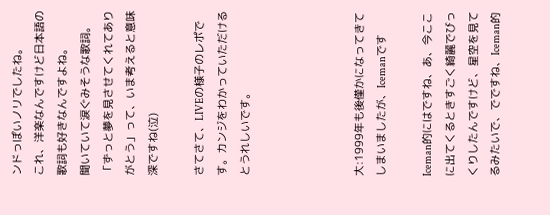ンドっぽいノリでしたね。
これ、洋楽なんですけど日本語の歌詞も好きなんですよね。
聞いていて涙ぐみそうな歌詞。
「ずっと夢を見させてくれてありがとう」って、いま考えると意味深ですね(泣)

さてさて、LIVEの様子のレポです。カンジをわかっていただけるとうれしいです。




大:1999年も後僅かになってきてしまいましたが、Icemanです

Iceman的にはですね、あ、今ここに出てくるときすごく綺麗でびっくりしたんですけど、星空を見てるみたいで、でですね、Iceman的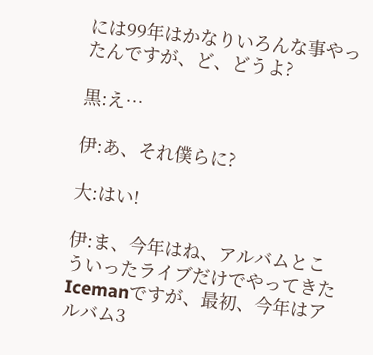には99年はかなりいろんな事やったんですが、ど、どうよ?

黒:え…

伊:あ、それ僕らに?

大:はい!

伊:ま、今年はね、アルバムとこういったライブだけでやってきたIcemanですが、最初、今年はアルバム3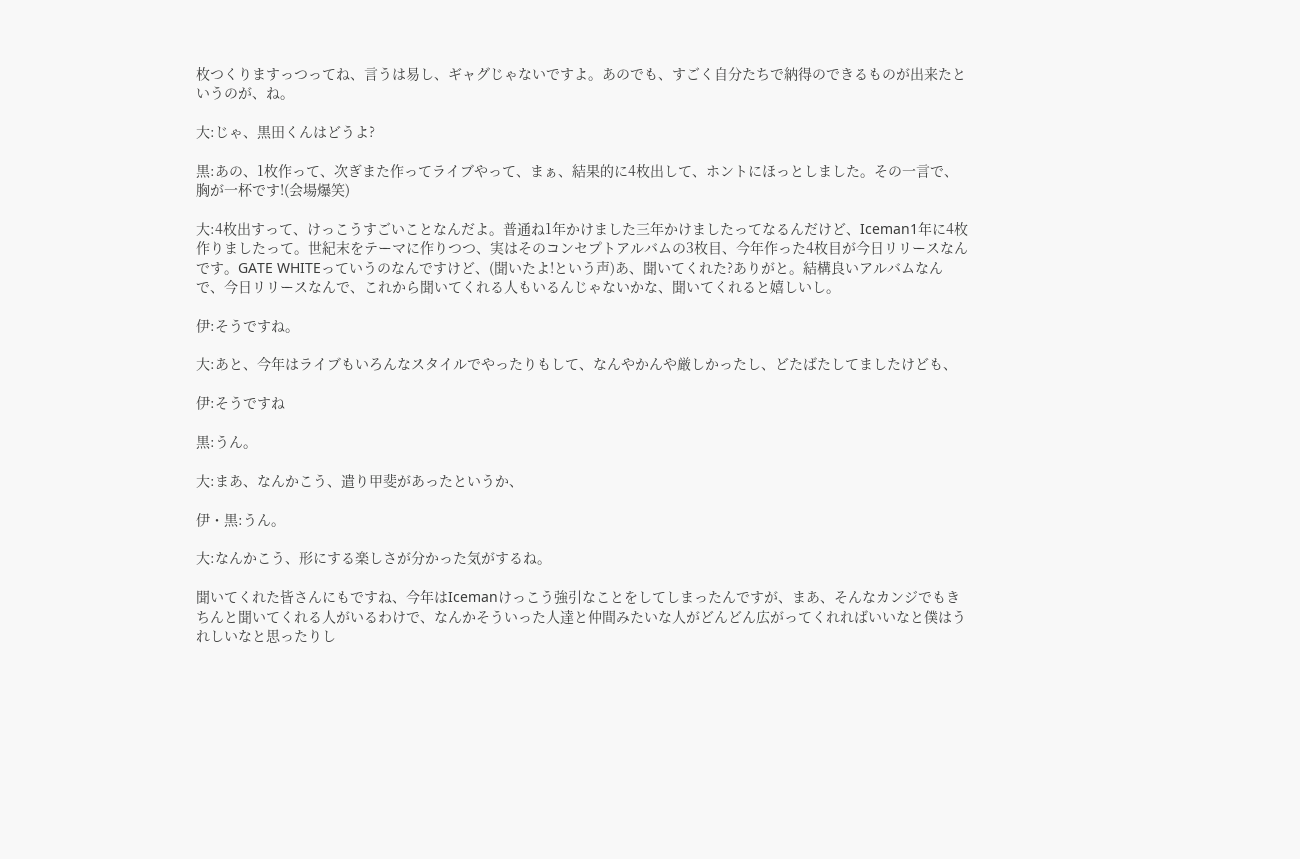枚つくりますっつってね、言うは易し、ギャグじゃないですよ。あのでも、すごく自分たちで納得のできるものが出来たというのが、ね。

大:じゃ、黒田くんはどうよ?

黒:あの、1枚作って、次ぎまた作ってライブやって、まぁ、結果的に4枚出して、ホントにほっとしました。その一言で、胸が一杯です!(会場爆笑)

大:4枚出すって、けっこうすごいことなんだよ。普通ね1年かけました三年かけましたってなるんだけど、Iceman1年に4枚作りましたって。世紀末をテーマに作りつつ、実はそのコンセプトアルバムの3枚目、今年作った4枚目が今日リリースなんです。GATE WHITEっていうのなんですけど、(聞いたよ!という声)あ、聞いてくれた?ありがと。結構良いアルバムなんで、今日リリースなんで、これから聞いてくれる人もいるんじゃないかな、聞いてくれると嬉しいし。

伊:そうですね。

大:あと、今年はライブもいろんなスタイルでやったりもして、なんやかんや厳しかったし、どたばたしてましたけども、

伊:そうですね

黒:うん。

大:まあ、なんかこう、遣り甲斐があったというか、

伊・黒:うん。

大:なんかこう、形にする楽しさが分かった気がするね。

聞いてくれた皆さんにもですね、今年はIcemanけっこう強引なことをしてしまったんですが、まあ、そんなカンジでもきちんと聞いてくれる人がいるわけで、なんかそういった人達と仲間みたいな人がどんどん広がってくれればいいなと僕はうれしいなと思ったりし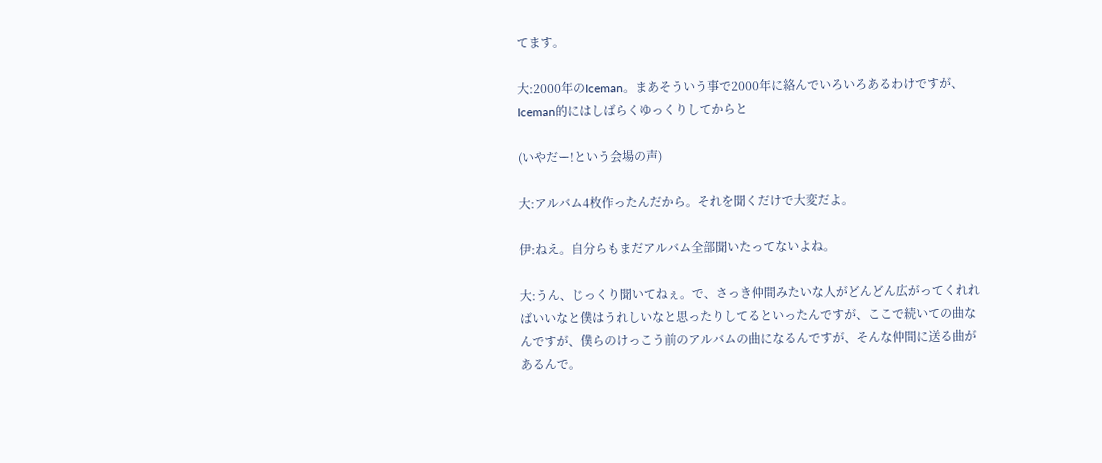てます。

大:2000年のIceman。まあそういう事で2000年に絡んでいろいろあるわけですが、Iceman的にはしばらくゆっくりしてからと

(いやだー!という会場の声)

大:アルバム4枚作ったんだから。それを聞くだけで大変だよ。

伊:ねえ。自分らもまだアルバム全部聞いたってないよね。

大:うん、じっくり聞いてねぇ。で、さっき仲間みたいな人がどんどん広がってくれればいいなと僕はうれしいなと思ったりしてるといったんですが、ここで続いての曲なんですが、僕らのけっこう前のアルバムの曲になるんですが、そんな仲間に送る曲があるんで。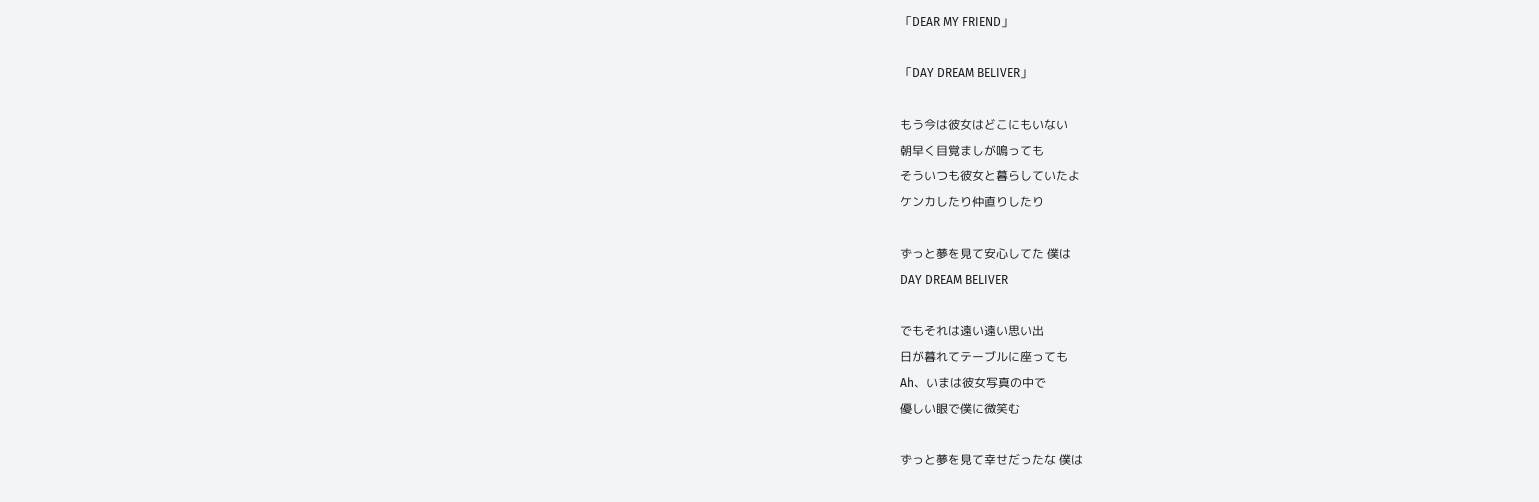「DEAR MY FRIEND」

「DAY DREAM BELIVER」

もう今は彼女はどこにもいない
朝早く目覚ましが鳴っても
そういつも彼女と暮らしていたよ
ケンカしたり仲直りしたり

ずっと夢を見て安心してた 僕は
DAY DREAM BELIVER

でもそれは遠い遠い思い出
日が暮れてテーブルに座っても
Ah、いまは彼女写真の中で
優しい眼で僕に微笑む

ずっと夢を見て幸せだったな 僕は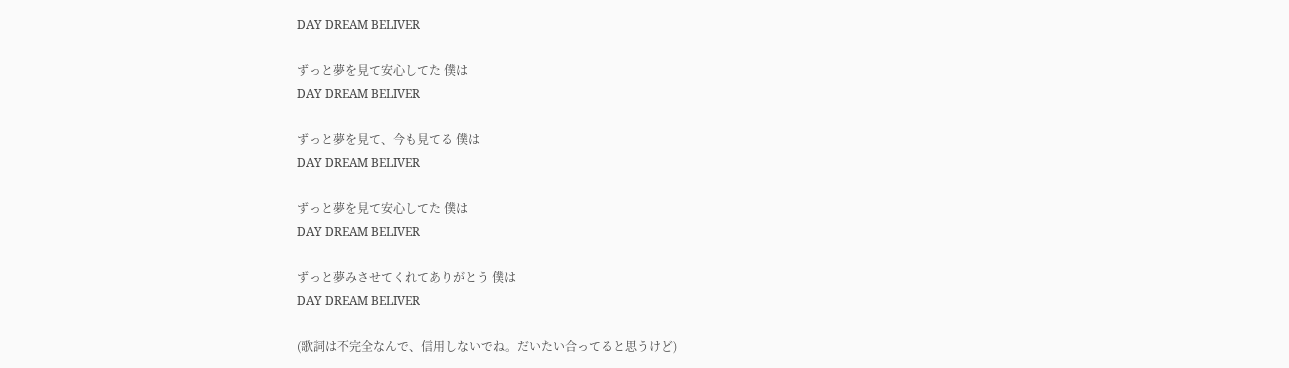DAY DREAM BELIVER

ずっと夢を見て安心してた 僕は
DAY DREAM BELIVER

ずっと夢を見て、今も見てる 僕は
DAY DREAM BELIVER

ずっと夢を見て安心してた 僕は
DAY DREAM BELIVER

ずっと夢みさせてくれてありがとう 僕は
DAY DREAM BELIVER

(歌詞は不完全なんで、信用しないでね。だいたい合ってると思うけど)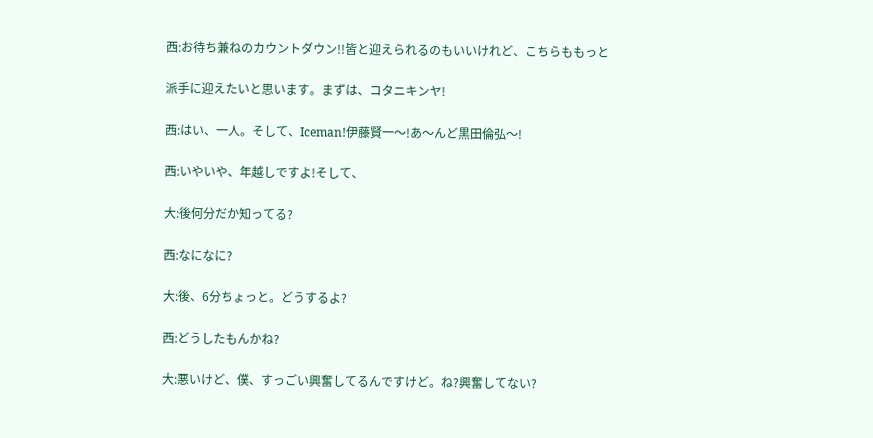西:お待ち兼ねのカウントダウン!!皆と迎えられるのもいいけれど、こちらももっと

派手に迎えたいと思います。まずは、コタニキンヤ!

西:はい、一人。そして、Iceman!伊藤賢一〜!あ〜んど黒田倫弘〜!

西:いやいや、年越しですよ!そして、

大:後何分だか知ってる?

西:なになに?

大:後、6分ちょっと。どうするよ?

西:どうしたもんかね?

大:悪いけど、僕、すっごい興奮してるんですけど。ね?興奮してない?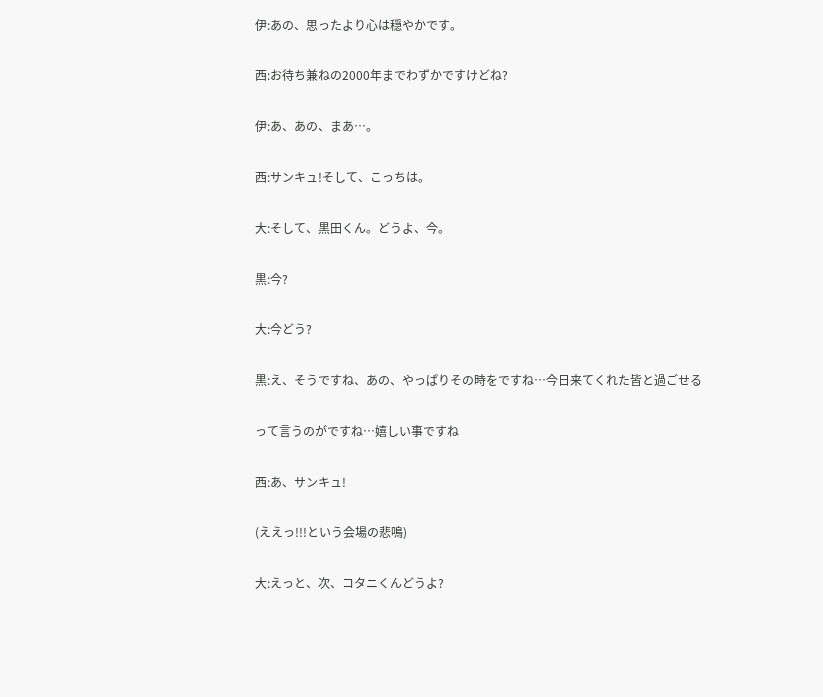伊:あの、思ったより心は穏やかです。

西:お待ち兼ねの2000年までわずかですけどね?

伊:あ、あの、まあ…。

西:サンキュ!そして、こっちは。

大:そして、黒田くん。どうよ、今。

黒:今?

大:今どう?

黒:え、そうですね、あの、やっぱりその時をですね…今日来てくれた皆と過ごせる

って言うのがですね…嬉しい事ですね

西:あ、サンキュ!

(ええっ!!!という会場の悲鳴)

大:えっと、次、コタニくんどうよ?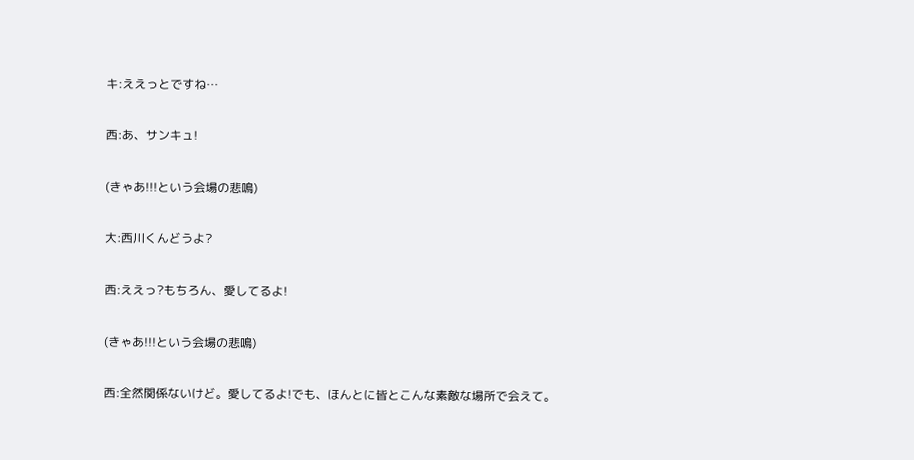キ:ええっとですね…

西:あ、サンキュ!

(きゃあ!!!という会場の悲鳴)

大:西川くんどうよ?

西:ええっ?もちろん、愛してるよ!

(きゃあ!!!という会場の悲鳴)

西:全然関係ないけど。愛してるよ!でも、ほんとに皆とこんな素敵な場所で会えて。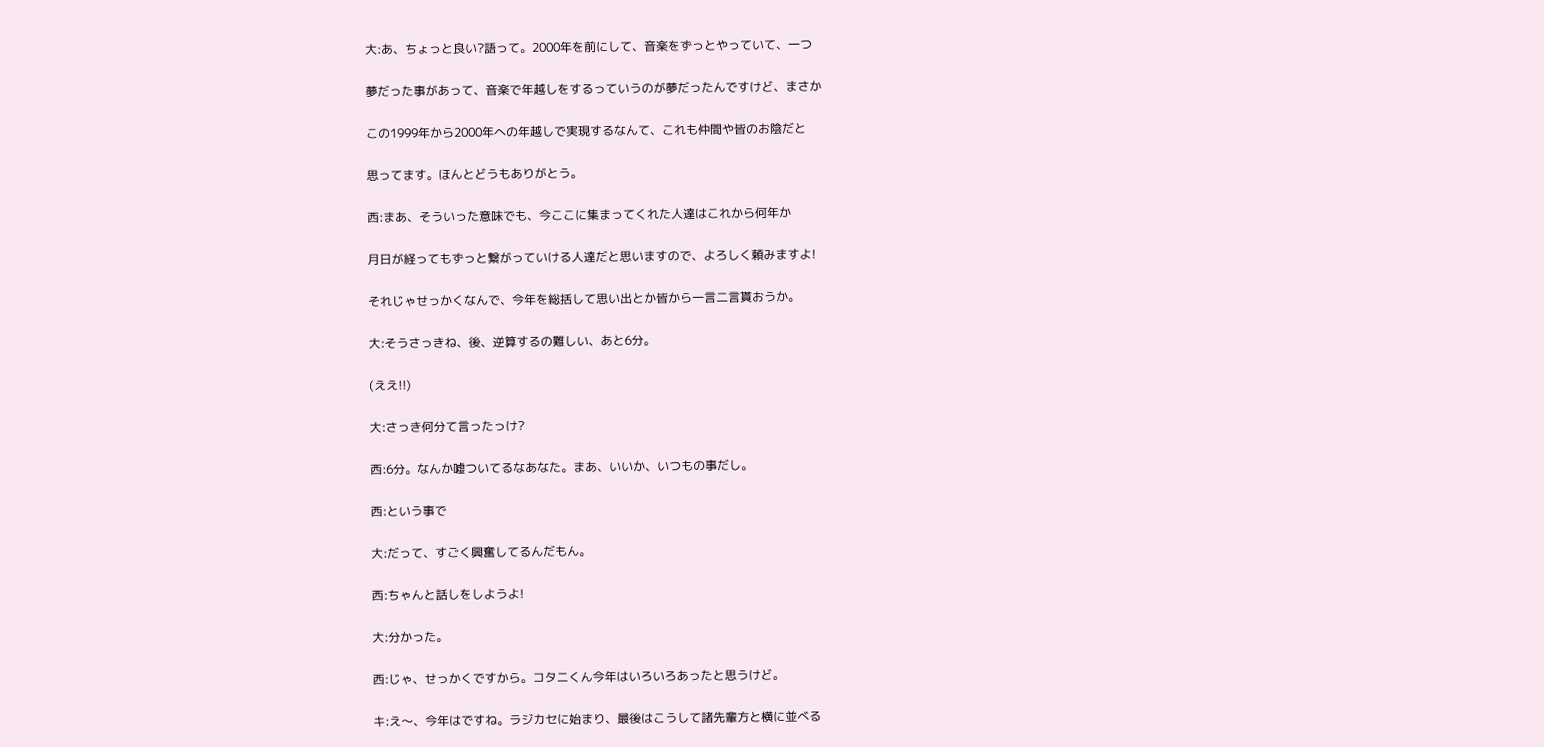大:あ、ちょっと良い?語って。2000年を前にして、音楽をずっとやっていて、一つ

夢だった事があって、音楽で年越しをするっていうのが夢だったんですけど、まさか

この1999年から2000年への年越しで実現するなんて、これも仲間や皆のお陰だと

思ってます。ほんとどうもありがとう。

西:まあ、そういった意味でも、今ここに集まってくれた人達はこれから何年か

月日が経ってもずっと繋がっていける人達だと思いますので、よろしく頼みますよ!

それじゃせっかくなんで、今年を総括して思い出とか皆から一言二言貰おうか。

大:そうさっきね、後、逆算するの難しい、あと6分。

(ええ!!)

大:さっき何分て言ったっけ?

西:6分。なんか嘘ついてるなあなた。まあ、いいか、いつもの事だし。

西:という事で

大:だって、すごく興奮してるんだもん。

西:ちゃんと話しをしようよ!

大:分かった。

西:じゃ、せっかくですから。コタニくん今年はいろいろあったと思うけど。

キ:え〜、今年はですね。ラジカセに始まり、最後はこうして諸先輩方と横に並べる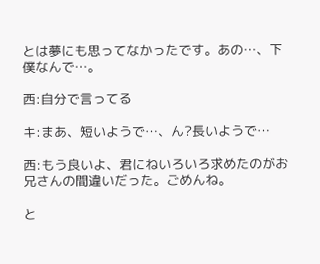とは夢にも思ってなかったです。あの…、下僕なんで…。

西:自分で言ってる

キ:まあ、短いようで…、ん?長いようで…

西:もう良いよ、君にねいろいろ求めたのがお兄さんの間違いだった。ごめんね。

と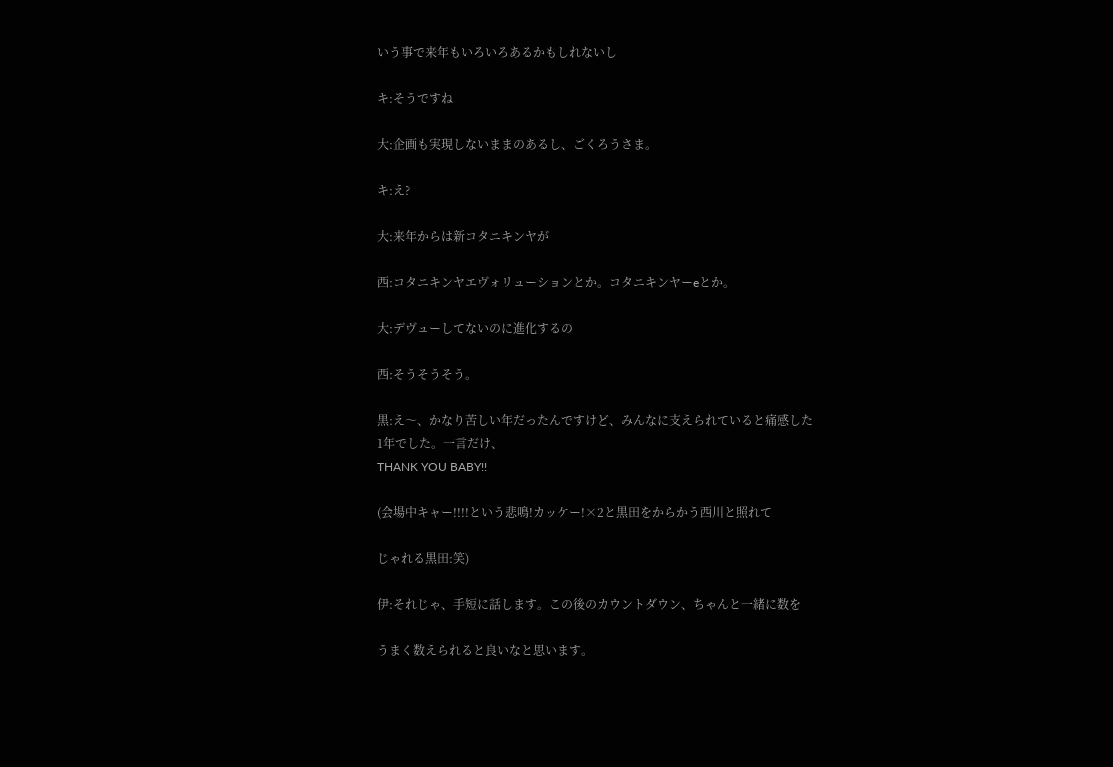いう事で来年もいろいろあるかもしれないし

キ:そうですね

大:企画も実現しないままのあるし、ごくろうさま。

キ:え?

大:来年からは新コタニキンヤが

西:コタニキンヤエヴォリューションとか。コタニキンヤーeとか。

大:デヴューしてないのに進化するの

西:そうそうそう。

黒:え〜、かなり苦しい年だったんですけど、みんなに支えられていると痛感した
1年でした。一言だけ、
THANK YOU BABY!!

(会場中キャー!!!!という悲鳴!カッケー!×2と黒田をからかう西川と照れて

じゃれる黒田:笑)

伊:それじゃ、手短に話します。この後のカウントダウン、ちゃんと一緒に数を

うまく数えられると良いなと思います。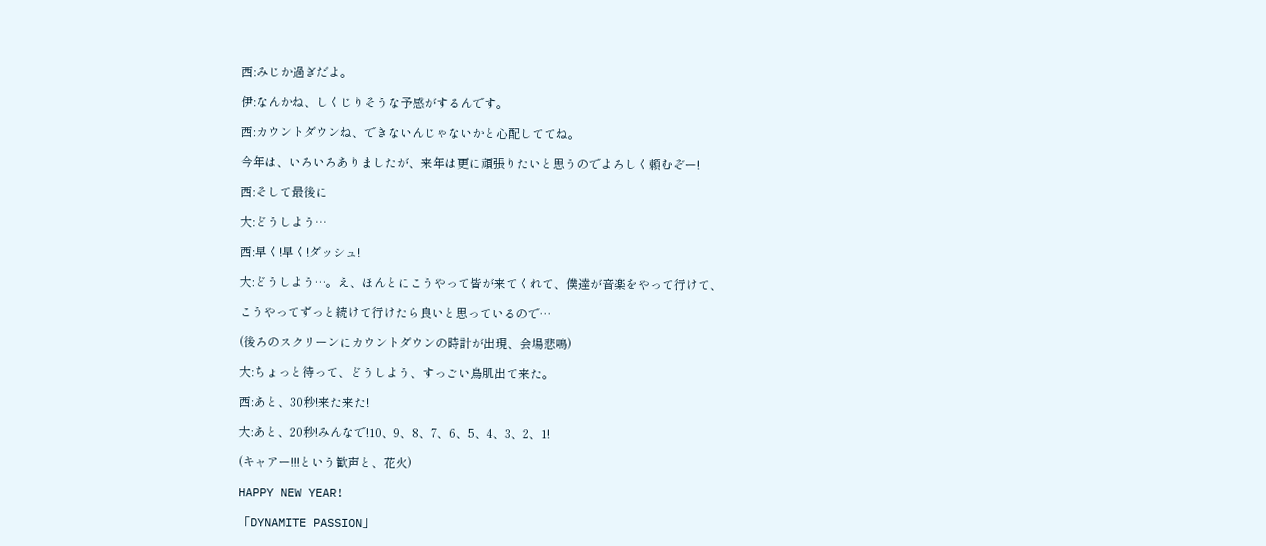西:みじか過ぎだよ。

伊:なんかね、しくじりそうな予感がするんです。

西:カウントダウンね、できないんじゃないかと心配しててね。

今年は、いろいろありましたが、来年は更に頑張りたいと思うのでよろしく頼むぞー!

西:そして最後に

大:どうしよう…

西:早く!早く!ダッシュ!

大:どうしよう…。え、ほんとにこうやって皆が来てくれて、僕達が音楽をやって行けて、

こうやってずっと続けて行けたら良いと思っているので…

(後ろのスクリーンにカウントダウンの時計が出現、会場悲鳴)

大:ちょっと待って、どうしよう、すっごい鳥肌出て来た。

西:あと、30秒!来た来た!

大:あと、20秒!みんなで!10、9、8、7、6、5、4、3、2、1!

(キャアー!!!という歓声と、花火)

HAPPY NEW YEAR!

「DYNAMITE PASSION」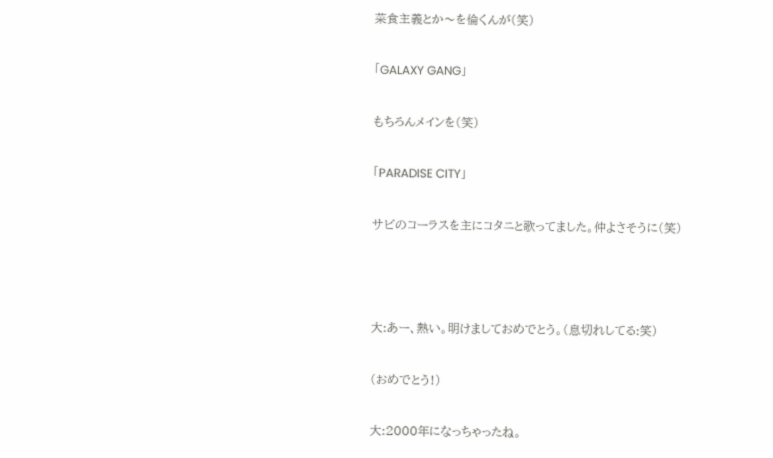菜食主義とか〜を倫くんが(笑)

「GALAXY GANG」

もちろんメインを(笑)

「PARADISE CITY」

サビのコーラスを主にコタニと歌ってました。仲よさそうに(笑)



大:あー、熱い。明けましておめでとう。(息切れしてる:笑)

(おめでとう!)

大:2000年になっちゃったね。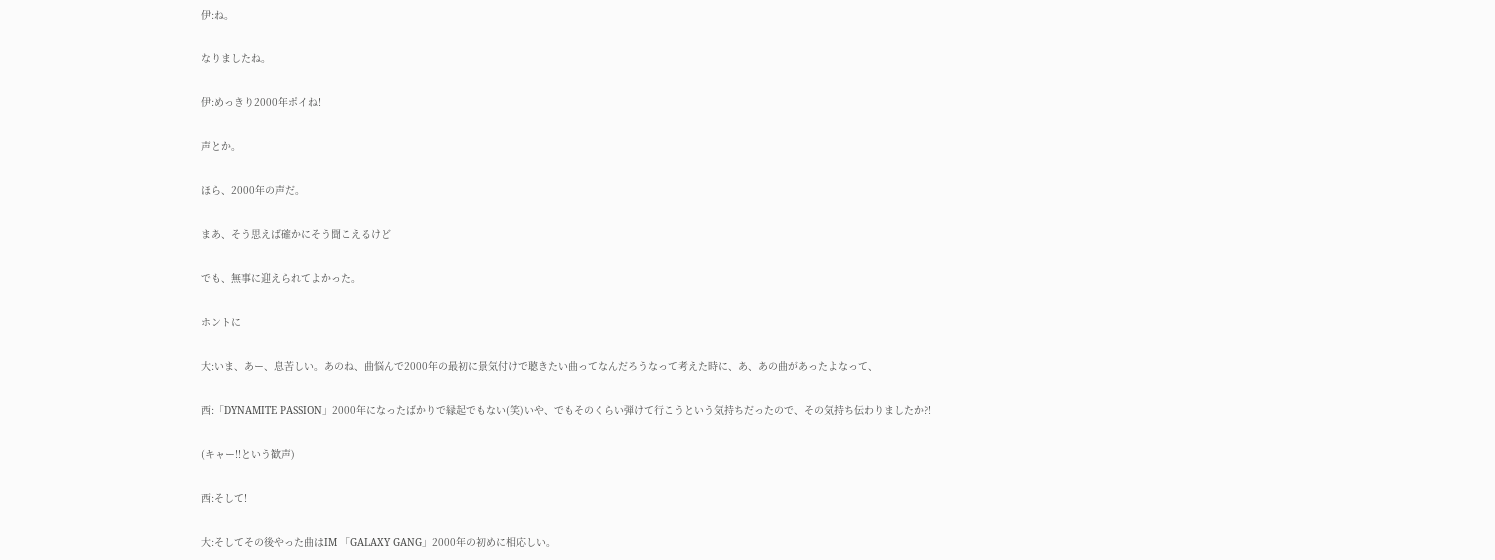伊:ね。

なりましたね。

伊:めっきり2000年ポイね!

声とか。

ほら、2000年の声だ。

まあ、そう思えば確かにそう聞こえるけど

でも、無事に迎えられてよかった。

ホントに

大:いま、あー、息苦しい。あのね、曲悩んで2000年の最初に景気付けで聴きたい曲ってなんだろうなって考えた時に、あ、あの曲があったよなって、

西:「DYNAMITE PASSION」2000年になったばかりで縁起でもない(笑)いや、でもそのくらい弾けて行こうという気持ちだったので、その気持ち伝わりましたか?!

(キャー!!という歓声)

西:そして!

大:そしてその後やった曲はIM 「GALAXY GANG」2000年の初めに相応しい。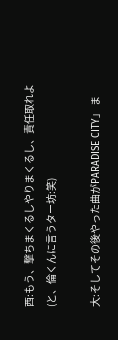西:もう、撃ちまくるしやりまくるし、責任取れよ(と、倫くんに言うター坊:笑)

大:そしてその後やった曲がPARADISE CITY」 ま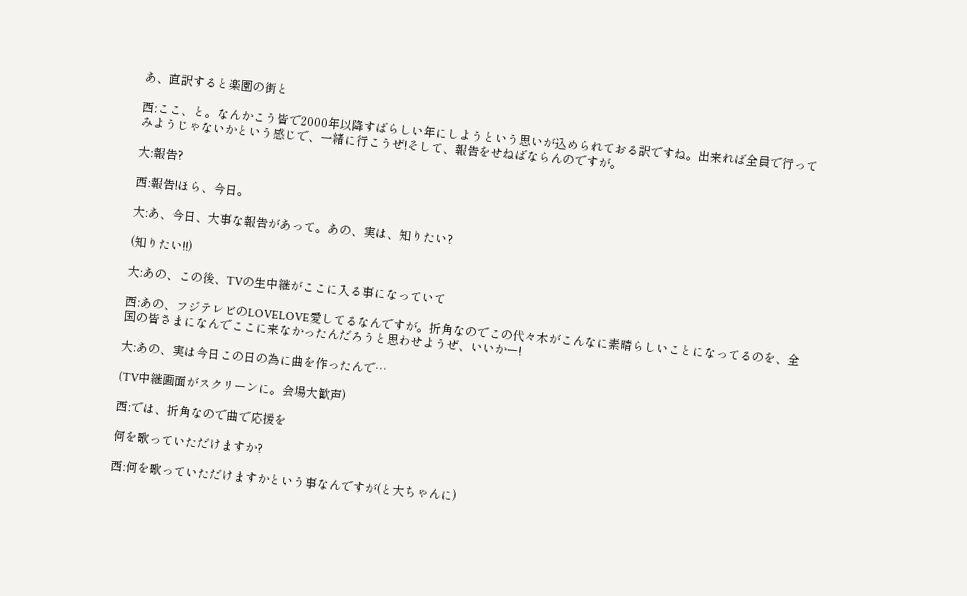あ、直訳すると楽園の街と

西:ここ、と。なんかこう皆で2000年以降すばらしい年にしようという思いが込められておる訳ですね。出来れば全員で行ってみようじゃないかという感じで、一緒に行こうぜ!そして、報告をせねばならんのですが。

大:報告?

西:報告!ほら、今日。

大:あ、今日、大事な報告があって。あの、実は、知りたい?

(知りたい!!)

大:あの、この後、TVの生中継がここに入る事になっていて

西:あの、フジテレビのLOVELOVE愛してるなんですが。折角なのでこの代々木がこんなに素晴らしいことになってるのを、全国の皆さまになんでここに来なかったんだろうと思わせようぜ、いいかー!

大:あの、実は今日この日の為に曲を作ったんで…

(TV中継画面がスクリーンに。会場大歓声)

西:では、折角なので曲で応援を

何を歌っていただけますか?

西:何を歌っていただけますかという事なんですが(と大ちゃんに)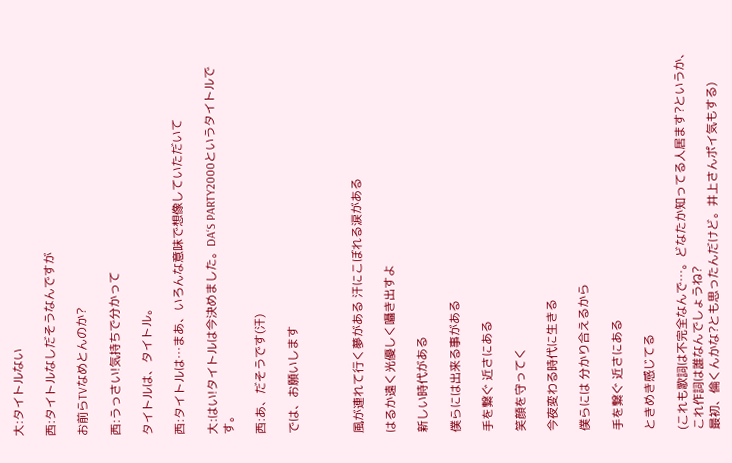大:タイトルない

西:タイトルなしだそうなんですが

お前らTVなめとんのか?

西:うっさい!気持ちで分かって

タイトルは、タイトル。

西:タイトルは…まあ、いろんな意味で想像していただいて

大:はい!タイトルは今決めました。DA‘S PARTY2000というタイトルです。

西:あ、だそうです(汗)

では、お願いします



風が連れて行く夢がある 汗にこぼれる涙がある

はるか遠く光優しく囁き出すよ

新しい時代がある

僕らには出来る事がある

手を繋ぐ 近さにある

笑顔を守ってく

今夜変わる時代に生きる

僕らには 分かり合えるから

手を繋ぐ 近さにある

ときめき感じてる

(これも歌詞は不完全なんで…。どなたか知ってる人居ます?というか、これ作詞は誰なんでしょうね?
最初、倫くんかな?とも思ったんだけど。井上さんポイ気もする)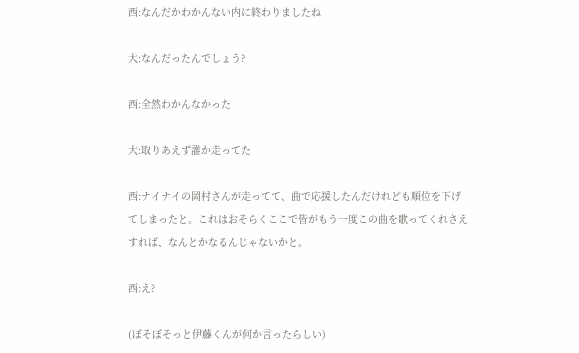西:なんだかわかんない内に終わりましたね

大:なんだったんでしょう?

西:全然わかんなかった

大:取りあえず誰か走ってた

西:ナイナイの岡村さんが走ってて、曲で応援したんだけれども順位を下げてしまったと。これはおそらくここで皆がもう一度この曲を歌ってくれさえすれば、なんとかなるんじゃないかと。

西:え?

(ぼそぼそっと伊藤くんが何か言ったらしい)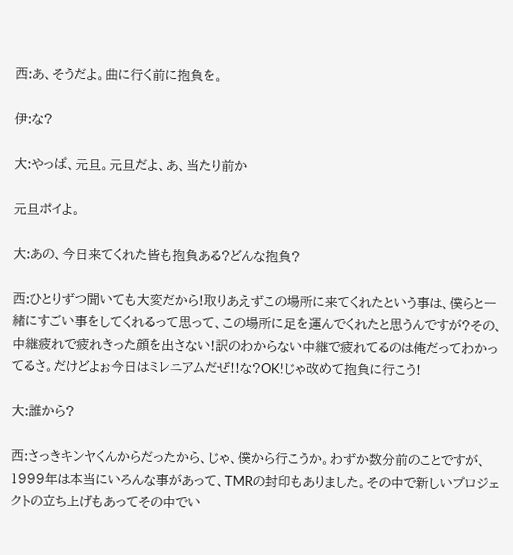西:あ、そうだよ。曲に行く前に抱負を。

伊:な?

大:やっぱ、元旦。元旦だよ、あ、当たり前か

元旦ポイよ。

大:あの、今日来てくれた皆も抱負ある?どんな抱負?

西:ひとりずつ聞いても大変だから!取りあえずこの場所に来てくれたという事は、僕らと一緒にすごい事をしてくれるって思って、この場所に足を運んでくれたと思うんですが?その、中継疲れで疲れきった顔を出さない!訳のわからない中継で疲れてるのは俺だってわかってるさ。だけどよぉ今日はミレニアムだぜ!!な?OK!じゃ改めて抱負に行こう!

大:誰から?

西:さっきキンヤくんからだったから、じゃ、僕から行こうか。わずか数分前のことですが、1999年は本当にいろんな事があって、TMRの封印もありました。その中で新しいプロジェクトの立ち上げもあってその中でい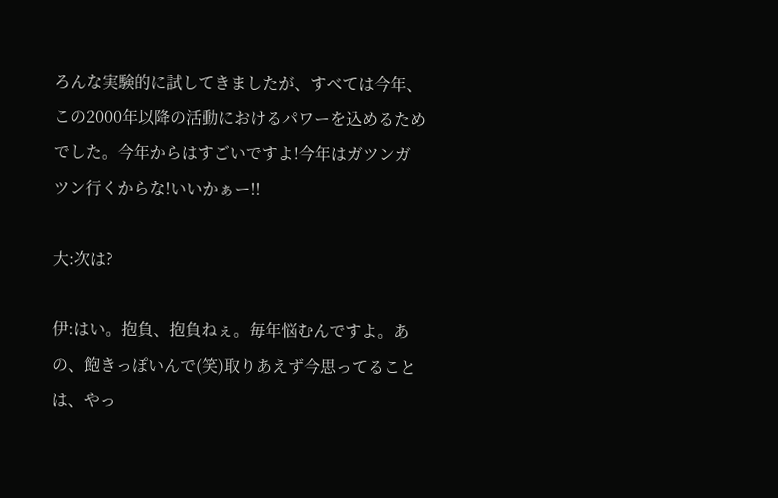ろんな実験的に試してきましたが、すべては今年、この2000年以降の活動におけるパワーを込めるためでした。今年からはすごいですよ!今年はガツンガツン行くからな!いいかぁー!!

大:次は?

伊:はい。抱負、抱負ねぇ。毎年悩むんですよ。あの、飽きっぽいんで(笑)取りあえず今思ってることは、やっ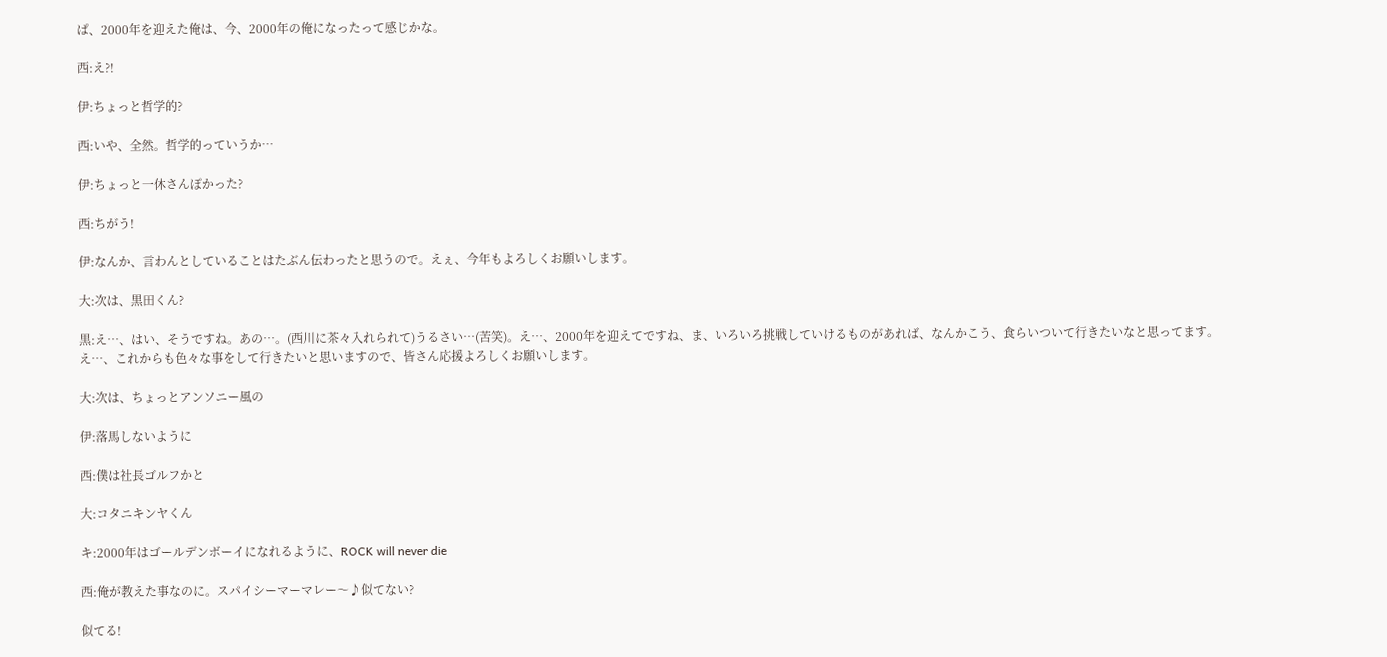ぱ、2000年を迎えた俺は、今、2000年の俺になったって感じかな。

西:え?!

伊:ちょっと哲学的?

西:いや、全然。哲学的っていうか…

伊:ちょっと一休さんぽかった?

西:ちがう!

伊:なんか、言わんとしていることはたぶん伝わったと思うので。えぇ、今年もよろしくお願いします。

大:次は、黒田くん?

黒:え…、はい、そうですね。あの…。(西川に茶々入れられて)うるさい…(苦笑)。え…、2000年を迎えてですね、ま、いろいろ挑戦していけるものがあれば、なんかこう、食らいついて行きたいなと思ってます。え…、これからも色々な事をして行きたいと思いますので、皆さん応援よろしくお願いします。

大:次は、ちょっとアンソニー風の

伊:落馬しないように

西:僕は社長ゴルフかと

大:コタニキンヤくん

キ:2000年はゴールデンボーイになれるように、ROCK will never die

西:俺が教えた事なのに。スパイシーマーマレー〜♪似てない?

似てる!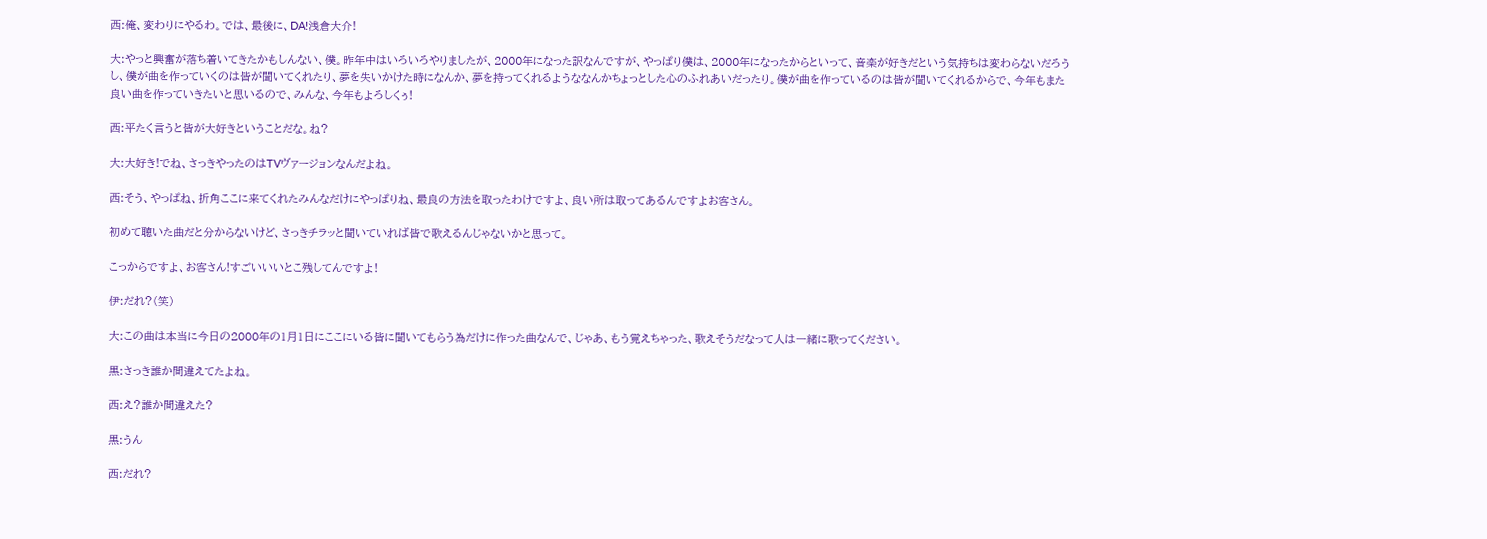西:俺、変わりにやるわ。では、最後に、DA!浅倉大介!

大:やっと興奮が落ち着いてきたかもしんない、僕。昨年中はいろいろやりましたが、2000年になった訳なんですが、やっぱり僕は、2000年になったからといって、音楽が好きだという気持ちは変わらないだろうし、僕が曲を作っていくのは皆が聞いてくれたり、夢を失いかけた時になんか、夢を持ってくれるようななんかちょっとした心のふれあいだったり。僕が曲を作っているのは皆が聞いてくれるからで、今年もまた良い曲を作っていきたいと思いるので、みんな、今年もよろしくぅ!

西:平たく言うと皆が大好きということだな。ね?

大:大好き!でね、さっきやったのはTVヴァージョンなんだよね。

西:そう、やっぱね、折角ここに来てくれたみんなだけにやっぱりね、最良の方法を取ったわけですよ、良い所は取ってあるんですよお客さん。

初めて聴いた曲だと分からないけど、さっきチラッと聞いていれば皆で歌えるんじゃないかと思って。

こっからですよ、お客さん!すごいいいとこ残してんですよ!

伊:だれ?(笑)

大:この曲は本当に今日の2000年の1月1日にここにいる皆に聞いてもらう為だけに作った曲なんで、じゃあ、もう覚えちゃった、歌えそうだなって人は一緒に歌ってください。

黒:さっき誰か間違えてたよね。

西:え?誰か間違えた?

黒:うん

西:だれ?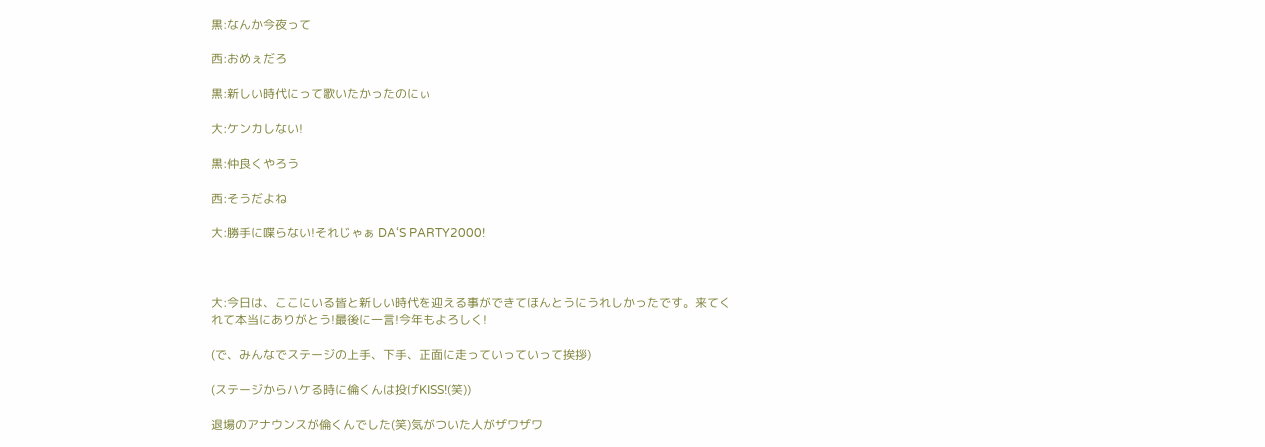黒:なんか今夜って

西:おめぇだろ

黒:新しい時代にって歌いたかったのにぃ

大:ケンカしない!

黒:仲良くやろう

西:そうだよね

大:勝手に喋らない!それじゃぁ DA‘S PARTY2000!



大:今日は、ここにいる皆と新しい時代を迎える事ができてほんとうにうれしかったです。来てくれて本当にありがとう!最後に一言!今年もよろしく!

(で、みんなでステージの上手、下手、正面に走っていっていって挨拶)

(ステージからハケる時に倫くんは投げKISS!(笑))

退場のアナウンスが倫くんでした(笑)気がついた人がザワザワ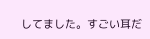してました。すごい耳だ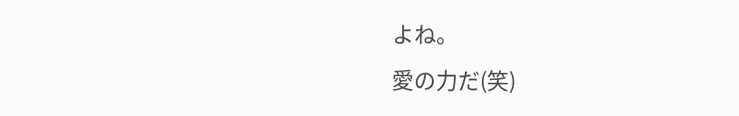よね。
愛の力だ(笑)